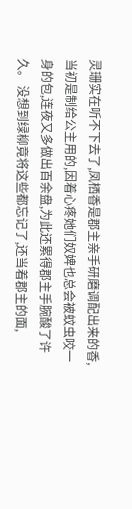灵珊实在听不下去了,凤栖香是郡主亲手研磨调配出来的香,当初是制给公主用的,因着心疼她们奴婢也总会被蚊虫咬一身的包,连夜又多做出百余盘,为此还累得郡主手腕酸了许久。 没想到绿柳竟将这些都忘记了,还当着郡主的面,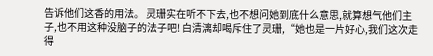告诉他们这香的用法。 灵珊实在听不下去,也不想问她到底什么意思,就算想气他们主子,也不用这种没脑子的法子吧! 白清漓却喝斥住了灵珊,“她也是一片好心,我们这次走得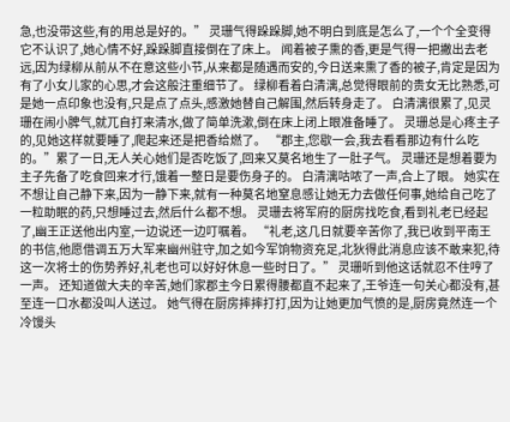急,也没带这些,有的用总是好的。” 灵珊气得跺跺脚,她不明白到底是怎么了,一个个全变得它不认识了,她心情不好,跺跺脚直接倒在了床上。 闻着被子熏的香,更是气得一把撇出去老远,因为绿柳从前从不在意这些小节,从来都是随遇而安的,今日送来熏了香的被子,肯定是因为有了小女儿家的心思,才会这般注重细节了。 绿柳看着白清漓,总觉得眼前的贵女无比熟悉,可是她一点印象也没有,只是点了点头,感激她替自己解围,然后转身走了。 白清漓很累了,见灵珊在闹小脾气,就兀自打来清水,做了简单洗漱,倒在床上闭上眼准备睡了。 灵珊总是心疼主子的,见她这样就要睡了,爬起来还是把香给燃了。 “郡主,您歇一会,我去看看那边有什么吃的。”累了一日,无人关心她们是否吃饭了,回来又莫名地生了一肚子气。 灵珊还是想着要为主子先备了吃食回来才行,饿着一整日是要伤身子的。 白清漓咕哝了一声,合上了眼。 她实在不想让自己静下来,因为一静下来,就有一种莫名地窒息感让她无力去做任何事,她给自己吃了一粒助眠的药,只想睡过去,然后什么都不想。 灵珊去将军府的厨房找吃食,看到礼老已经起了,幽王正送他出内室,一边说还一边叮嘱着。 “礼老,这几日就要辛苦你了,我已收到平南王的书信,他愿借调五万大军来幽州驻守,加之如今军饷物资充足,北狄得此消息应该不敢来犯,待这一次将士的伤势养好,礼老也可以好好休息一些时日了。” 灵珊听到他这话就忍不住哼了一声。 还知道做大夫的辛苦,她们家郡主今日累得腰都直不起来了,王爷连一句关心都没有,甚至连一口水都没叫人送过。 她气得在厨房摔摔打打,因为让她更加气愤的是,厨房竟然连一个冷馒头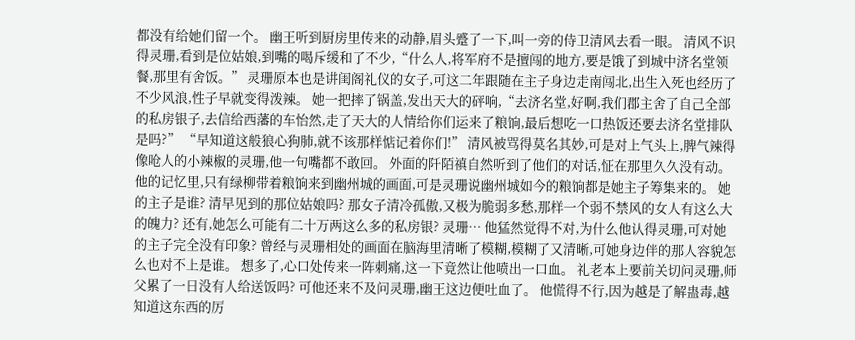都没有给她们留一个。 幽王听到厨房里传来的动静,眉头蹙了一下,叫一旁的侍卫清风去看一眼。 清风不识得灵珊,看到是位姑娘,到嘴的喝斥缓和了不少,“什么人,将军府不是擅闯的地方,要是饿了到城中济名堂领餐,那里有舍饭。” 灵珊原本也是讲闺阁礼仪的女子,可这二年跟随在主子身边走南闯北,出生入死也经历了不少风浪,性子早就变得泼辣。 她一把摔了锅盖,发出天大的砰响,“去济名堂,好啊,我们郡主舍了自己全部的私房银子,去信给西藩的车怡然,走了天大的人情给你们运来了粮饷,最后想吃一口热饭还要去济名堂排队是吗?” “早知道这般狼心狗肺,就不该那样惦记着你们!” 清风被骂得莫名其妙,可是对上气头上,脾气辣得像呛人的小辣椒的灵珊,他一句嘴都不敢回。 外面的阡陌禛自然听到了他们的对话,怔在那里久久没有动。 他的记忆里,只有绿柳带着粮饷来到幽州城的画面,可是灵珊说幽州城如今的粮饷都是她主子筹集来的。 她的主子是谁? 清早见到的那位姑娘吗? 那女子清冷孤傲,又极为脆弱多愁,那样一个弱不禁风的女人有这么大的魄力? 还有,她怎么可能有二十万两这么多的私房银? 灵珊… 他猛然觉得不对,为什么他认得灵珊,可对她的主子完全没有印象? 曾经与灵珊相处的画面在脑海里清晰了模糊,模糊了又清晰,可她身边伴的那人容貌怎么也对不上是谁。 想多了,心口处传来一阵刺痛,这一下竟然让他喷出一口血。 礼老本上要前关切问灵珊,师父累了一日没有人给送饭吗? 可他还来不及问灵珊,幽王这边便吐血了。 他慌得不行,因为越是了解蛊毒,越知道这东西的厉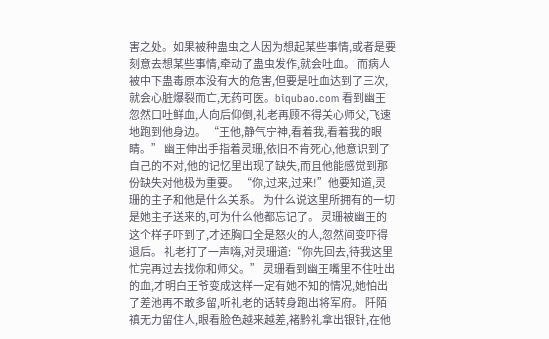害之处。如果被种蛊虫之人因为想起某些事情,或者是要刻意去想某些事情,牵动了蛊虫发作,就会吐血。 而病人被中下蛊毒原本没有大的危害,但要是吐血达到了三次,就会心脏爆裂而亡,无药可医。biqubao.com 看到幽王忽然口吐鲜血,人向后仰倒,礼老再顾不得关心师父,飞速地跑到他身边。 “王他,静气宁神,看着我,看着我的眼睛。” 幽王伸出手指着灵珊,依旧不肯死心,他意识到了自己的不对,他的记忆里出现了缺失,而且他能感觉到那份缺失对他极为重要。 “你,过来,过来!”他要知道,灵珊的主子和他是什么关系。 为什么说这里所拥有的一切是她主子送来的,可为什么他都忘记了。 灵珊被幽王的这个样子吓到了,才还胸口全是怒火的人,忽然间变吓得退后。 礼老打了一声嗨,对灵珊道:“你先回去,待我这里忙完再过去找你和师父。” 灵珊看到幽王嘴里不住吐出的血,才明白王爷变成这样一定有她不知的情况,她怕出了差池再不敢多留,听礼老的话转身跑出将军府。 阡陌禛无力留住人,眼看脸色越来越差,褚黔礼拿出银针,在他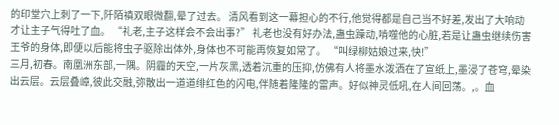的印堂穴上刺了一下,阡陌禛双眼微翻,晕了过去。 清风看到这一幕担心的不行,他觉得都是自己当不好差,发出了大响动才让主子气得吐了血。 “礼老,主子这样会不会出事?” 礼老也没有好办法,蛊虫躁动,啃噬他的心脏,若是让蛊虫继续伤害王爷的身体,即便以后能将虫子驱除出体外,身体也不可能再恢复如常了。 “叫绿柳姑娘过来,快!”
三月,初春。南凰洲东部,一隅。阴霾的天空,一片灰黑,透着沉重的压抑,仿佛有人将墨水泼洒在了宣纸上,墨浸了苍穹,晕染出云层。云层叠嶂,彼此交融,弥散出一道道绯红色的闪电,伴随着隆隆的雷声。好似神灵低吼,在人间回荡。,。血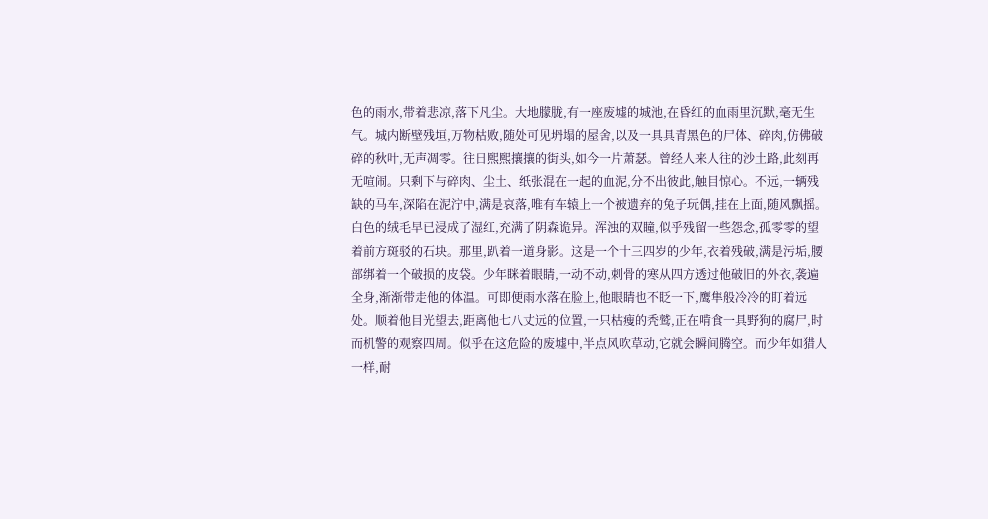色的雨水,带着悲凉,落下凡尘。大地朦胧,有一座废墟的城池,在昏红的血雨里沉默,毫无生气。城内断壁残垣,万物枯败,随处可见坍塌的屋舍,以及一具具青黑色的尸体、碎肉,仿佛破碎的秋叶,无声凋零。往日熙熙攘攘的街头,如今一片萧瑟。曾经人来人往的沙土路,此刻再无喧闹。只剩下与碎肉、尘土、纸张混在一起的血泥,分不出彼此,触目惊心。不远,一辆残缺的马车,深陷在泥泞中,满是哀落,唯有车辕上一个被遗弃的兔子玩偶,挂在上面,随风飘摇。白色的绒毛早已浸成了湿红,充满了阴森诡异。浑浊的双瞳,似乎残留一些怨念,孤零零的望着前方斑驳的石块。那里,趴着一道身影。这是一个十三四岁的少年,衣着残破,满是污垢,腰部绑着一个破损的皮袋。少年眯着眼睛,一动不动,刺骨的寒从四方透过他破旧的外衣,袭遍全身,渐渐带走他的体温。可即便雨水落在脸上,他眼睛也不眨一下,鹰隼般冷冷的盯着远处。顺着他目光望去,距离他七八丈远的位置,一只枯瘦的秃鹫,正在啃食一具野狗的腐尸,时而机警的观察四周。似乎在这危险的废墟中,半点风吹草动,它就会瞬间腾空。而少年如猎人一样,耐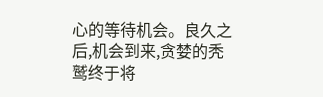心的等待机会。良久之后,机会到来,贪婪的秃鹫终于将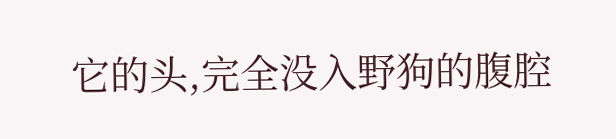它的头,完全没入野狗的腹腔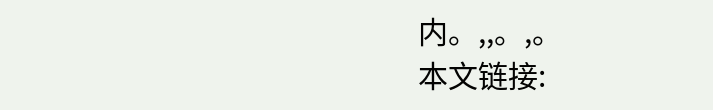内。,,。,。
本文链接: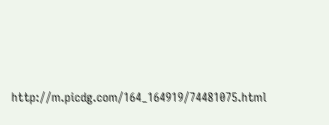http://m.picdg.com/164_164919/74481075.html